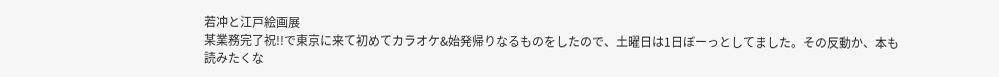若冲と江戸絵画展
某業務完了祝!!で東京に来て初めてカラオケ&始発帰りなるものをしたので、土曜日は1日ぼーっとしてました。その反動か、本も読みたくな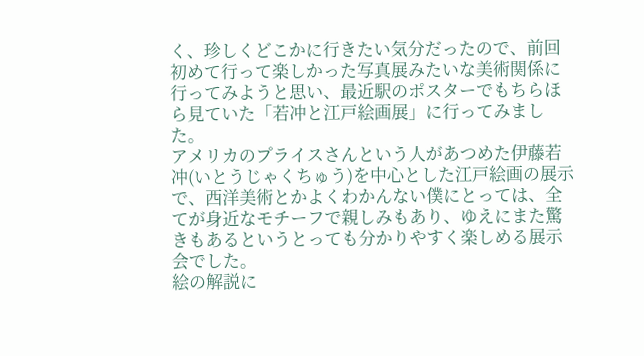く、珍しくどこかに行きたい気分だったので、前回初めて行って楽しかった写真展みたいな美術関係に行ってみようと思い、最近駅のポスターでもちらほら見ていた「若冲と江戸絵画展」に行ってみました。
アメリカのプライスさんという人があつめた伊藤若冲(いとうじゃくちゅう)を中心とした江戸絵画の展示で、西洋美術とかよくわかんない僕にとっては、全てが身近なモチーフで親しみもあり、ゆえにまた驚きもあるというとっても分かりやすく楽しめる展示会でした。
絵の解説に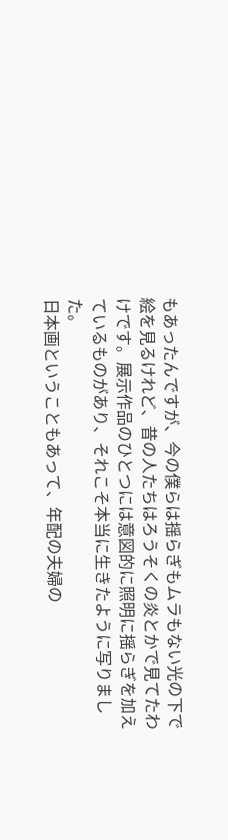もあったんですが、今の僕らは揺らぎもムラもない光の下で絵を見るけれど、昔の人たちはろうそくの炎とかで見てたわけです。展示作品のひとつには意図的に照明に揺らぎを加えているものがあり、それこそ本当に生きたように写りました。
日本画ということもあって、年配の夫婦の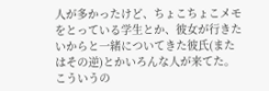人が多かったけど、ちょこちょこメモをとっている学生とか、彼女が行きたいからと一緒についてきた彼氏(またはその逆)とかいろんな人が来てた。こういうの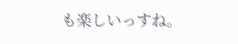も楽しいっすね。